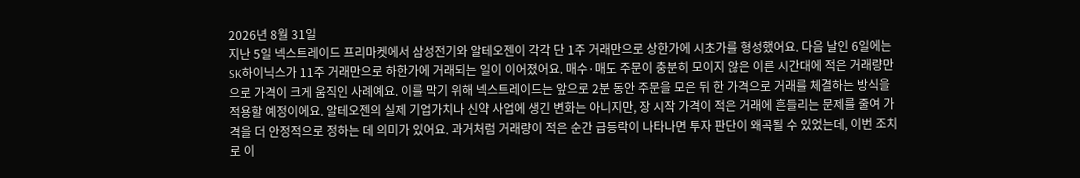2026년 8월 31일
지난 5일 넥스트레이드 프리마켓에서 삼성전기와 알테오젠이 각각 단 1주 거래만으로 상한가에 시초가를 형성했어요. 다음 날인 6일에는 SK하이닉스가 11주 거래만으로 하한가에 거래되는 일이 이어졌어요. 매수·매도 주문이 충분히 모이지 않은 이른 시간대에 적은 거래량만으로 가격이 크게 움직인 사례예요. 이를 막기 위해 넥스트레이드는 앞으로 2분 동안 주문을 모은 뒤 한 가격으로 거래를 체결하는 방식을 적용할 예정이에요. 알테오젠의 실제 기업가치나 신약 사업에 생긴 변화는 아니지만, 장 시작 가격이 적은 거래에 흔들리는 문제를 줄여 가격을 더 안정적으로 정하는 데 의미가 있어요. 과거처럼 거래량이 적은 순간 급등락이 나타나면 투자 판단이 왜곡될 수 있었는데, 이번 조치로 이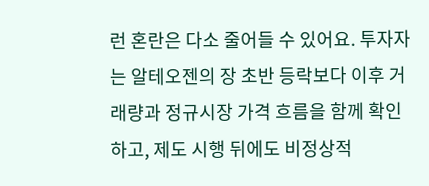런 혼란은 다소 줄어들 수 있어요. 투자자는 알테오젠의 장 초반 등락보다 이후 거래량과 정규시장 가격 흐름을 함께 확인하고, 제도 시행 뒤에도 비정상적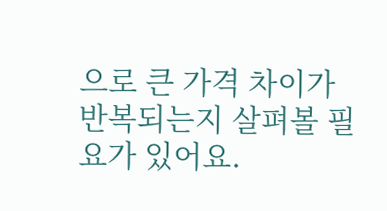으로 큰 가격 차이가 반복되는지 살펴볼 필요가 있어요.